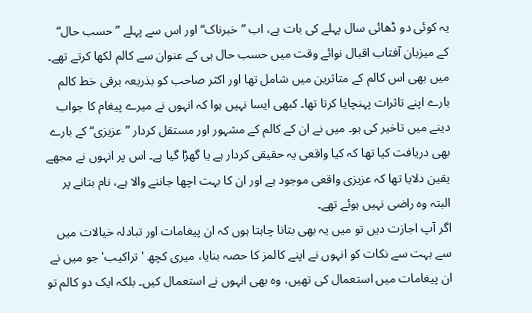یہ کوئی دو ڈھائی سال پہلے کی بات ہے، اب ”خبرناک“ اور اس سے پہلے ”حسب حال“ کے میزبان آفتاب اقبال نوائے وقت میں حسب حال ہی کے عنوان سے کالم لکھا کرتے تھے۔ میں بھی اس کالم کے متاثرین میں شامل تھا اور اکثر صاحب کو بذریعہ برقی خط کالم بارے اپنے تاثرات پہنچایا کرتا تھا۔ کبھی ایسا نہیں ہوا کہ انہوں نے میرے پیغام کا جواب دینے میں تاخیر کی ہو۔ میں نے ان کے کالم کے مشہور اور مستقل کردار ”عزیزی“ کے بارے بھی دریافت کیا تھا کہ کیا واقعی یہ حقیقی کردار ہے یا گھڑا گیا ہے۔ اس پر انہوں نے مجھے یقین دلایا تھا کہ عزیزی واقعی موجود ہے اور ان کا بہت اچھا جاننے والا ہے، نام بتانے پر البتہ وہ راضی نہیں ہوئے تھے۔
اگر آپ اجازت دیں تو میں یہ بھی بتانا چاہتا ہوں کہ ان پیغامات اور تبادلہ خیالات میں سے بہت سے نکات کو انہوں نے اپنے کالمز کا حصہ بنایا، میری کچھ 'تراکیب' جو میں نے ان پیغامات میں استعمال کی تھیں، وہ بھی انہوں نے استعمال کیں۔ بلکہ ایک دو کالم تو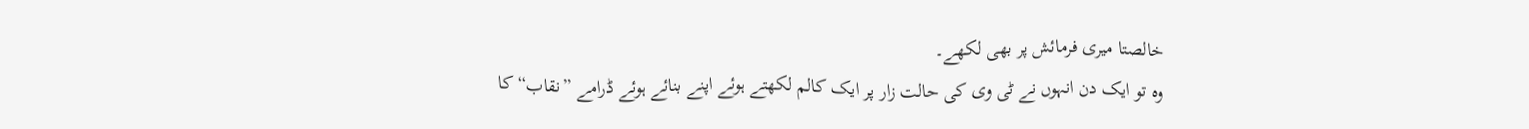خالصتا میری فرمائش پر بھی لکھے۔
وہ تو ایک دن انہوں نے ٹی وی کی حالت زار پر ایک کالم لکھتے ہوئے اپنے بنائے ہوئے ڈرامے ”نقاب“ کا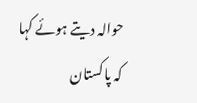حوالہ دیتے ہوئے کہا کہ پاکستان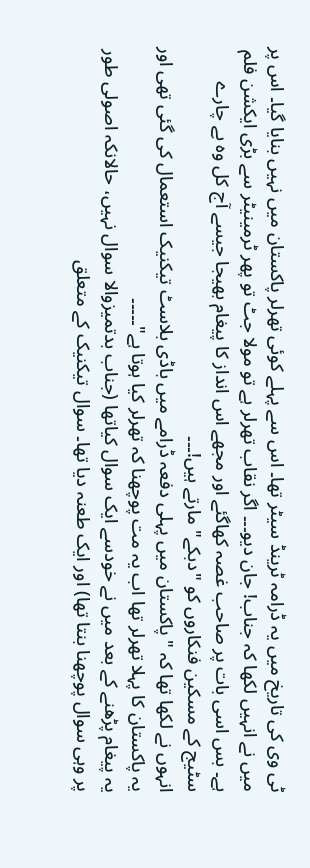ٹی وی کی تاریخ میں یہ ڈرامہ ٹرینڈ سیٹر تھا۔ اس سے پہلے کوئی تھرلر پاکستان میں نہیں بنایا گیا۔ اس پر میں نے انہیں لکھا کہ جناب! جان دیو۔۔۔ اگر نقاب تھرلر ہے تو مولا جٹ تو پھر ٹرمینیٹر سے بڑی ایکشن فلم ہے۔ بس اسی بات پر صاحب غصہ کھاگئے اور مجھے اس انداز کا پیغام بھیجا جیسے آج کل وہ بے چارے سٹیج کے مسکین فنکاروں کو "دبکے" مارتے ہیں!۔۔۔
انہوں نے لکھا تھا کہ " پاکستان میں پہلی دفعہ ڈرامے میں باڈی بلاسٹ تیکنیک استعمال کی گئی تھی اور یہ پاکستان کا پہلا تھرلر تھا اب یہ مت پوچھنا کہ تھرلر کیا ہوتا ہے"۔۔۔۔۔
یہ پیغام پڑھنے کے بعد میں نے خودسے ایک سوال کیاتھا (جناب بدتمیزوالا سوال نہیں، حالانکہ اصولی طور پر وہی سوال پوچھنا بنتا تھا) اور ایک طعنہ دیا تھا۔ سوال تیکنیک کے متعلق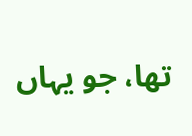تھا، جو یہاں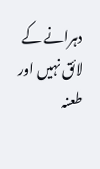دہرانے کے لائق نہیں اور طعنہ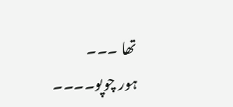تھا ۔۔۔
ہور چوپو۔۔۔۔